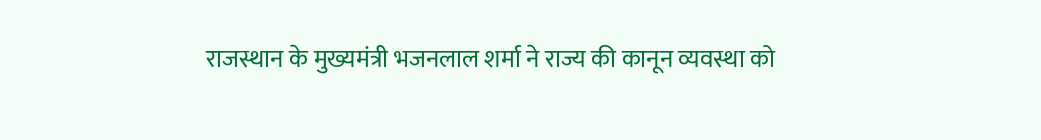राजस्थान के मुख्यमंत्री भजनलाल शर्मा ने राज्य की कानून व्यवस्था को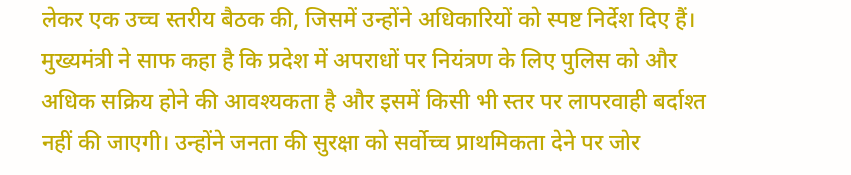लेकर एक उच्च स्तरीय बैठक की, जिसमें उन्होंने अधिकारियों को स्पष्ट निर्देश दिए हैं। मुख्यमंत्री ने साफ कहा है कि प्रदेश में अपराधों पर नियंत्रण के लिए पुलिस को और अधिक सक्रिय होने की आवश्यकता है और इसमें किसी भी स्तर पर लापरवाही बर्दाश्त नहीं की जाएगी। उन्होंने जनता की सुरक्षा को सर्वोच्च प्राथमिकता देने पर जोर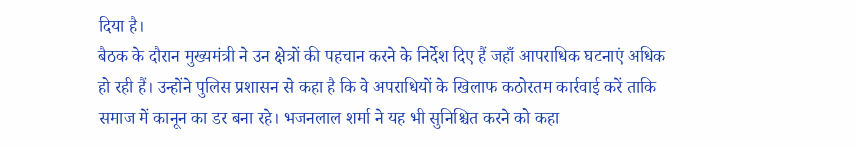दिया है।
बैठक के दौरान मुख्यमंत्री ने उन क्षेत्रों की पहचान करने के निर्देश दिए हैं जहाँ आपराधिक घटनाएं अधिक हो रही हैं। उन्होंने पुलिस प्रशासन से कहा है कि वे अपराधियों के खिलाफ कठोरतम कार्रवाई करें ताकि समाज में कानून का डर बना रहे। भजनलाल शर्मा ने यह भी सुनिश्चित करने को कहा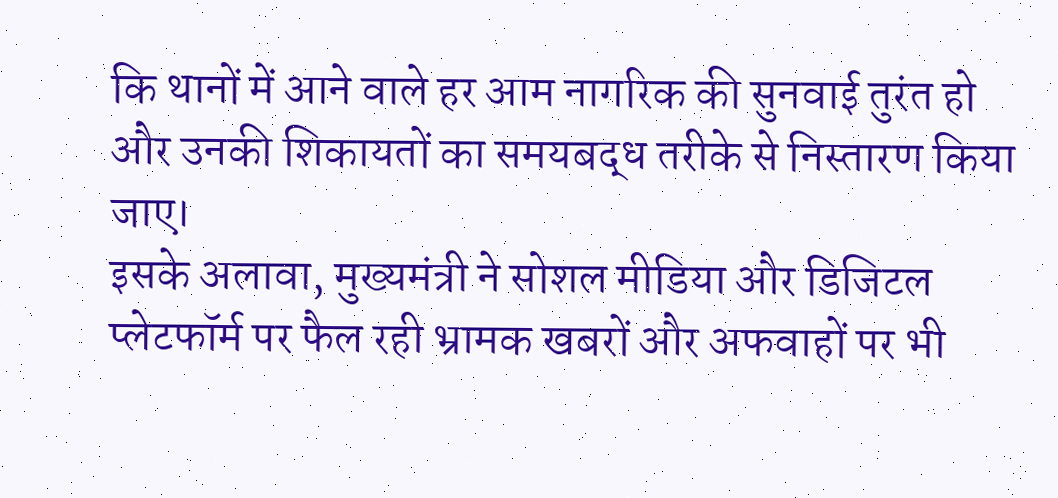कि थानों में आने वाले हर आम नागरिक की सुनवाई तुरंत हो और उनकी शिकायतों का समयबद्ध तरीके से निस्तारण किया जाए।
इसके अलावा, मुख्यमंत्री ने सोशल मीडिया और डिजिटल प्लेटफॉर्म पर फैल रही भ्रामक खबरों और अफवाहों पर भी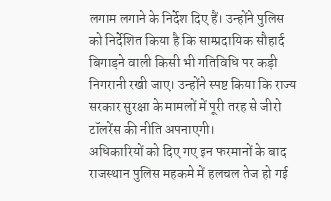लगाम लगाने के निर्देश दिए हैं। उन्होंने पुलिस को निर्देशित किया है कि साम्प्रदायिक सौहार्द बिगाड़ने वाली किसी भी गतिविधि पर कड़ी निगरानी रखी जाए। उन्होंने स्पष्ट किया कि राज्य सरकार सुरक्षा के मामलों में पूरी तरह से जीरो टॉलरेंस की नीति अपनाएगी।
अधिकारियों को दिए गए इन फरमानों के बाद राजस्थान पुलिस महकमे में हलचल तेज हो गई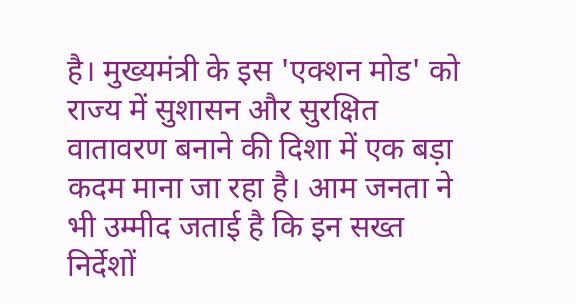है। मुख्यमंत्री के इस 'एक्शन मोड' को राज्य में सुशासन और सुरक्षित वातावरण बनाने की दिशा में एक बड़ा कदम माना जा रहा है। आम जनता ने भी उम्मीद जताई है कि इन सख्त निर्देशों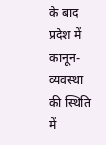के बाद प्रदेश में कानून-व्यवस्था की स्थिति में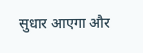सुधार आएगा और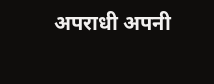अपराधी अपनी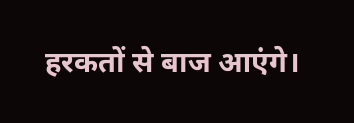हरकतों से बाज आएंगे।